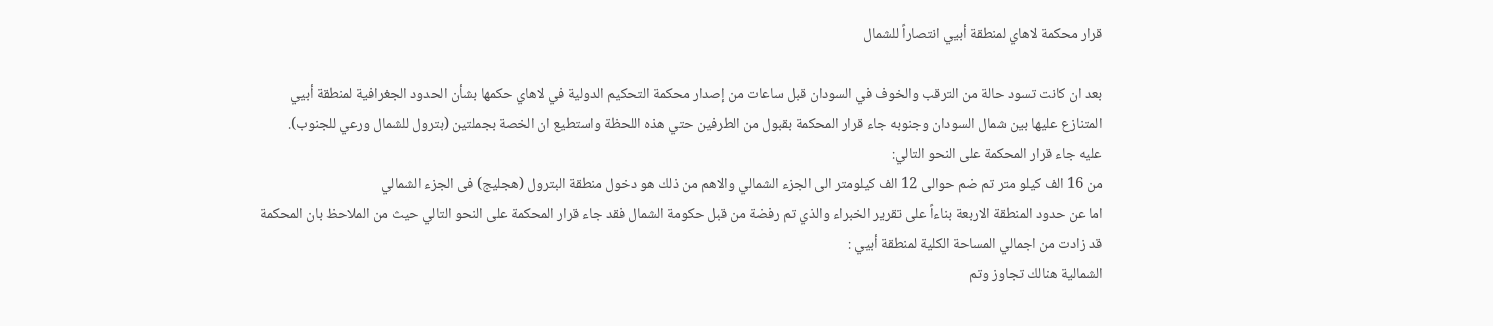قرار محكمة لاهاي لمنطقة أبيي انتصاراً للشمال

بعد ان كانت تسود حالة من الترقب والخوف في السودان قبل ساعات من إصدار محكمة التحكيم الدولية في لاهاي حكمها بشأن الحدود الجغرافية لمنطقة أبيي المتنازع عليها بين شمال السودان وجنوبه جاء قرار المحكمة بقبول من الطرفين حتي هذه اللحظة واستطيع ان الخصة بجملتين (بترول للشمال ورعي للجنوب).
عليه جاء قرار المحكمة على النحو التالي:
من 16 الف كيلو متر تم ضم حوالى 12 الف كيلومتر الى الجزء الشمالي والاهم من ذلك هو دخول منطقة البترول (هجليج) فى الجزء الشمالي
اما عن حدود المنطقة الاربعة بناءاً على تقرير الخبراء والذي تم رفضة من قبل حكومة الشمال فقد جاء قرار المحكمة على النحو التالي حيث من الملاحظ بان المحكمة قد زادت من اجمالي المساحة الكلية لمنطقة أبيي :
الشمالية هنالك تجاوز وتم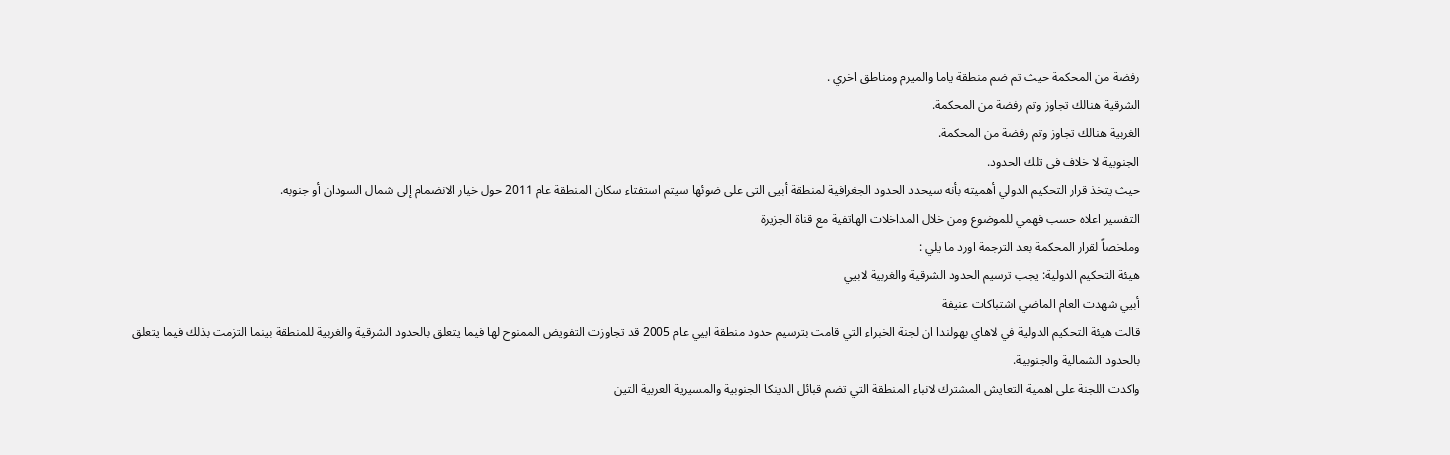رفضة من المحكمة حيث تم ضم منطقة ياما والميرم ومناطق اخري .
الشرقية هنالك تجاوز وتم رفضة من المحكمة.
الغربية هنالك تجاوز وتم رفضة من المحكمة.
الجنوبية لا خلاف فى تلك الحدود.
حيث يتخذ قرار التحكيم الدولي أهميته بأنه سيحدد الحدود الجغرافية لمنطقة أبيى التى على ضوئها سيتم استفتاء سكان المنطقة عام 2011 حول خيار الانضمام إلى شمال السودان أو جنوبه.
التفسير اعلاه حسب فهمي للموضوع ومن خلال المداخلات الهاتفية مع قناة الجزيرة
وملخصاً لقرار المحكمة بعد الترجمة اورد ما يلي :
هيئة التحكيم الدولية: يجب ترسيم الحدود الشرقية والغربية لابيي
أبيي شهدت العام الماضي اشتباكات عنيفة
قالت هيئة التحكيم الدولية في لاهاي بهولندا ان لجنة الخبراء التي قامت بترسيم حدود منطقة ابيي عام 2005 قد تجاوزت التفويض الممنوح لها فيما يتعلق بالحدود الشرقية والغربية للمنطقة بينما التزمت بذلك فيما يتعلق بالحدود الشمالية والجنوبية.
واكدت اللجنة على اهمية التعايش المشترك لانباء المنطقة التي تضم قبائل الدينكا الجنوبية والمسيرية العربية التين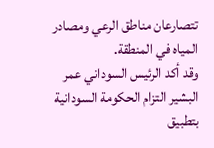تتصارعان مناطق الرعي ومصادر المياه في المنطقة.
وقد أكد الرئيس السوداني عمر البشير التزام الحكومة السودانية بتطبيق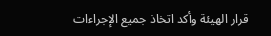قرار الهيئة وأكد اتخاذ جميع الإجراءات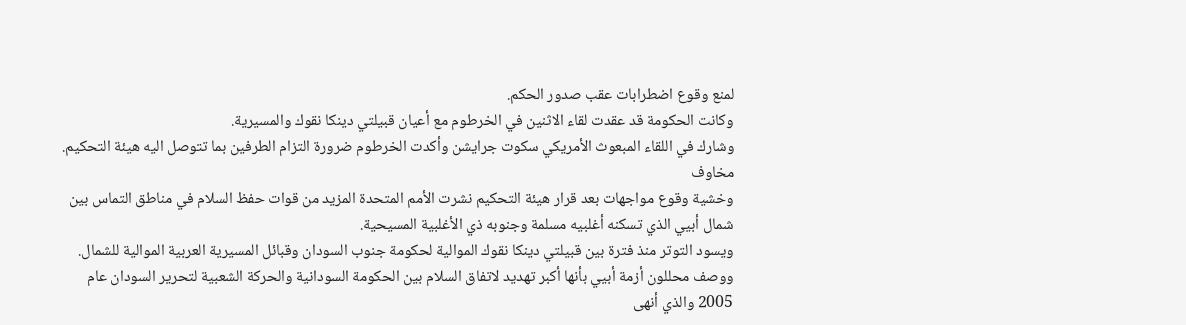لمنع وقوع اضطرابات عقب صدور الحكم.
وكانت الحكومة قد عقدت لقاء الاثنين في الخرطوم مع أعيان قبيلتي دينكا نقوك والمسيرية.
وشارك في اللقاء المبعوث الأمريكي سكوت جرايشن وأكدت الخرطوم ضرورة التزام الطرفين بما تتوصل اليه هيئة التحكيم.
مخاوف
وخشية وقوع مواجهات بعد قرار هيئة التحكيم نشرت الأمم المتحدة المزيد من قوات حفظ السلام في مناطق التماس بين شمال أبيي الذي تسكنه أغلبيه مسلمة وجنوبه ذي الأغلبية المسيحية.
ويسود التوتر منذ فترة بين قبيلتي دينكا نقوك الموالية لحكومة جنوب السودان وقبائل المسيرية العربية الموالية للشمال.
ووصف محللون أزمة أبيي بأنها أكبر تهديد لاتفاق السلام بين الحكومة السودانية والحركة الشعبية لتحرير السودان عام 2005 والذي أنهى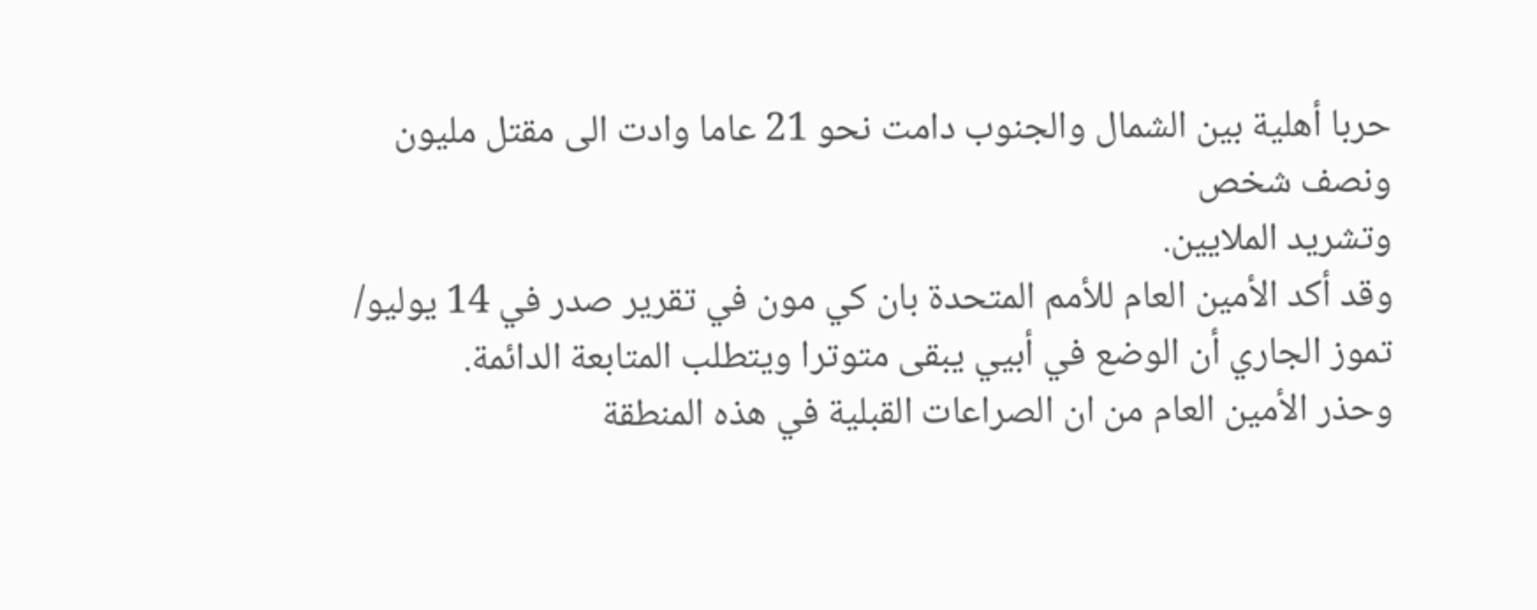حربا أهلية بين الشمال والجنوب دامت نحو 21 عاما وادت الى مقتل مليون ونصف شخص
وتشريد الملايين.
وقد أكد الأمين العام للأمم المتحدة بان كي مون في تقرير صدر في 14 يوليو/ تموز الجاري أن الوضع في أبيي يبقى متوترا ويتطلب المتابعة الدائمة.
وحذر الأمين العام من ان الصراعات القبلية في هذه المنطقة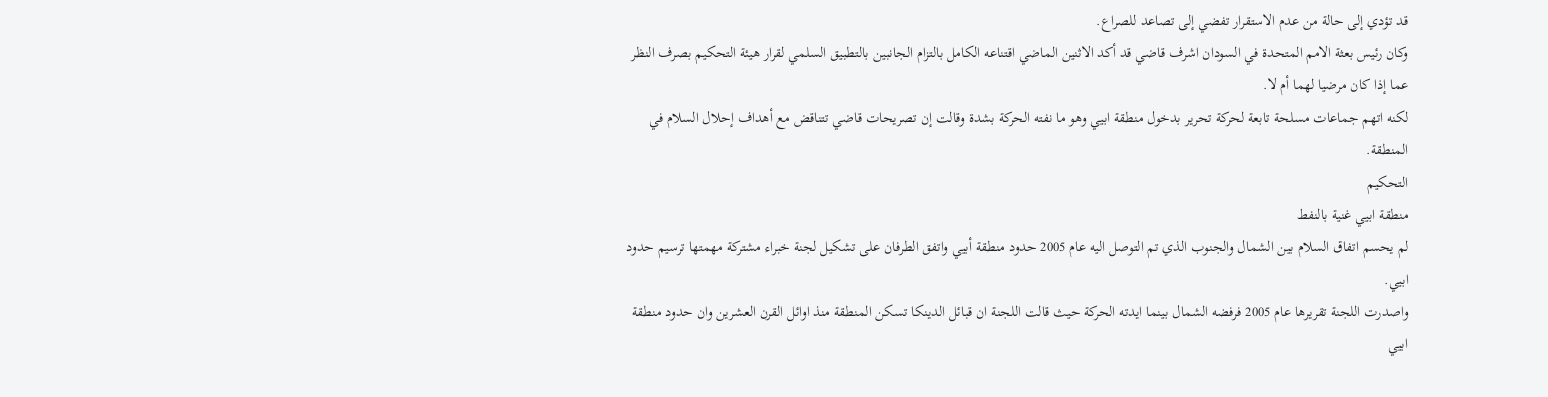قد تؤدي إلى حالة من عدم الاستقرار تفضي إلى تصاعد للصراع.
وكان رئيس بعثة الامم المتحدة في السودان اشرف قاضي قد أكد الاثنين الماضي اقتناعه الكامل بالتزام الجانبين بالتطبيق السلمي لقرار هيئة التحكيم بصرف النظر عما إذا كان مرضيا لهما أم لا.
لكنه اتهم جماعات مسلحة تابعة لحركة تحرير بدخول منطقة ابيي وهو ما نفته الحركة بشدة وقالت إن تصريحات قاضي تتناقض مع أهداف إحلال السلام في المنطقة.
التحكيم
منطقة ابيي غنية بالنفط
لم يحسم اتفاق السلام بين الشمال والجنوب الذي تم التوصل اليه عام 2005 حدود منطقة أبيي واتفق الطرفان على تشكيل لجنة خبراء مشتركة مهمتها ترسيم حدود ابيي.
واصدرت اللجنة تقريرها عام 2005 فرفضه الشمال بينما ايدته الحركة حيث قالت اللجنة ان قبائل الدينكا تسكن المنطقة منذ اوائل القرن العشرين وان حدود منطقة ابيي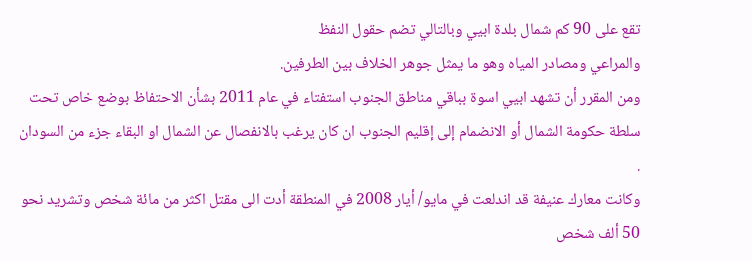تقع على 90 كم شمال بلدة ابيي وبالتالي تضم حقول النفظ
والمراعي ومصادر المياه وهو ما يمثل جوهر الخلاف بين الطرفين.
ومن المقرر أن تشهد ابيي اسوة بباقي مناطق الجنوب استفتاء في عام 2011 بشأن الاحتفاظ بوضع خاص تحت سلطة حكومة الشمال أو الانضمام إلى إقليم الجنوب ان كان يرغب بالانفصال عن الشمال او البقاء جزء من السودان .
وكانت معارك عنيفة قد اندلعت في مايو/ أيار 2008 في المنطقة أدت الى مقتل اكثر من مائة شخص وتشريد نحو 50 ألف شخص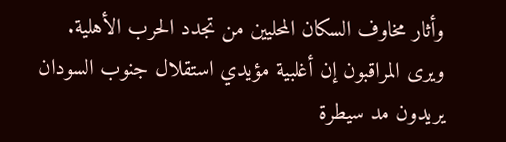وأثار مخاوف السكان المحليين من تجدد الحرب الأهلية.
ويرى المراقبون إن أغلبية مؤيدي استقلال جنوب السودان يريدون مد سيطرة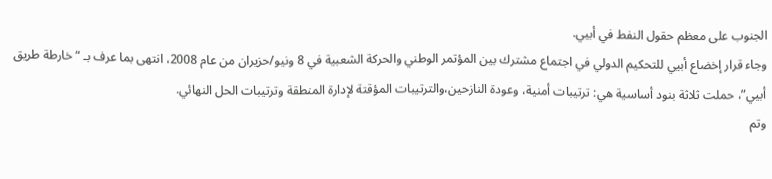الجنوب على معظم حقول النفط في أبيي.
وجاء قرار إخضاع أبيي للتحكيم الدولي في اجتماع مشترك بين المؤتمر الوطني والحركة الشعبية في 8 ونيو/حزيران من عام 2008، انتهى بما عرف بـ “خارطة طريق أبيي”، حملت ثلاثة بنود أساسية هي: ترتيبات أمنية، وعودة النازحين،والترتيبات المؤقتة لإدارة المنطقة وترتيبات الحل النهائي.
وتم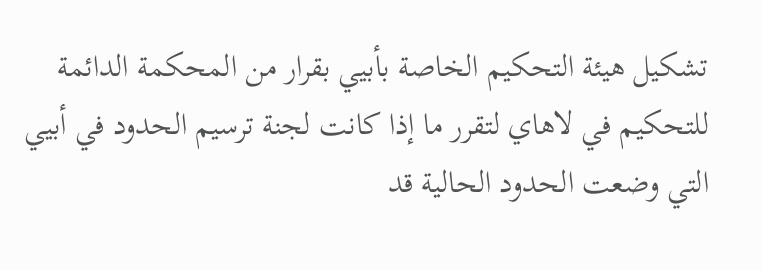تشكيل هيئة التحكيم الخاصة بأبيي بقرار من المحكمة الدائمة للتحكيم في لاهاي لتقرر ما إذا كانت لجنة ترسيم الحدود في أبيي التي وضعت الحدود الحالية قد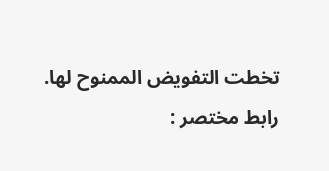تخطت التفويض الممنوح لها.
رابط مختصر :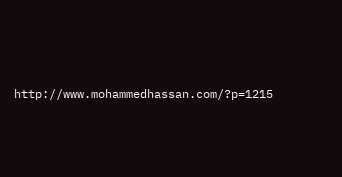http://www.mohammedhassan.com/?p=1215